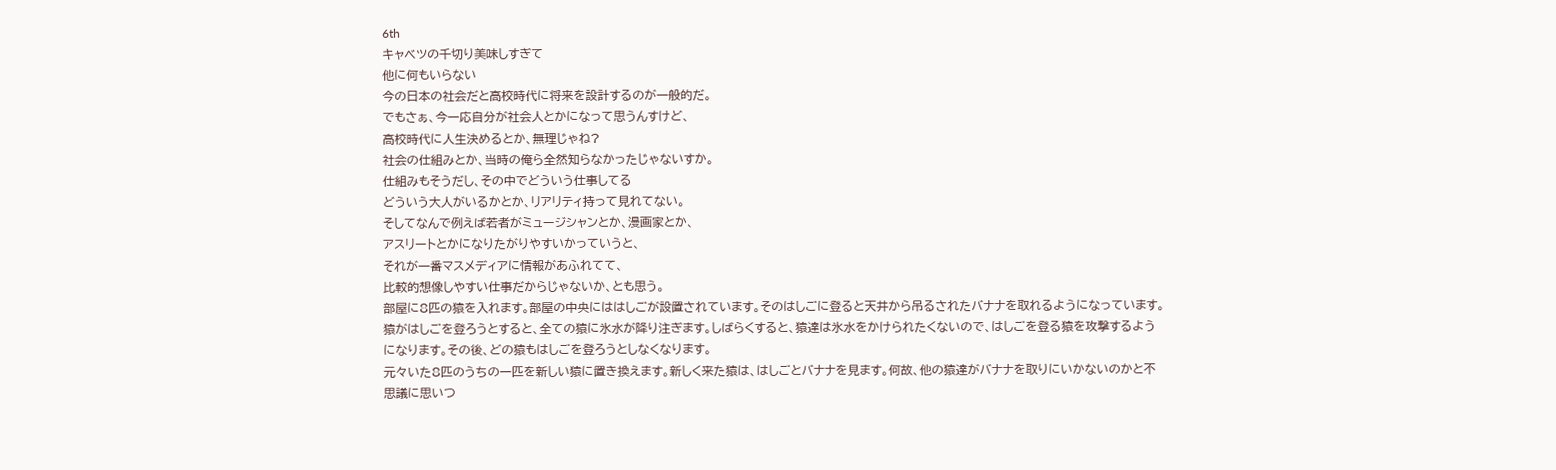6th
キャベツの千切り美味しすぎて
他に何もいらない
今の日本の社会だと高校時代に将来を設計するのが一般的だ。
でもさぁ、今一応自分が社会人とかになって思うんすけど、
高校時代に人生決めるとか、無理じゃね?
社会の仕組みとか、当時の俺ら全然知らなかったじゃないすか。
仕組みもそうだし、その中でどういう仕事してる
どういう大人がいるかとか、リアリティ持って見れてない。
そしてなんで例えば若者がミュージシャンとか、漫画家とか、
アスリートとかになりたがりやすいかっていうと、
それが一番マスメディアに情報があふれてて、
比較的想像しやすい仕事だからじゃないか、とも思う。
部屋に8匹の猿を入れます。部屋の中央にははしごが設置されています。そのはしごに登ると天井から吊るされたバナナを取れるようになっています。
猿がはしごを登ろうとすると、全ての猿に氷水が降り注ぎます。しばらくすると、猿達は氷水をかけられたくないので、はしごを登る猿を攻撃するようになります。その後、どの猿もはしごを登ろうとしなくなります。
元々いた8匹のうちの一匹を新しい猿に置き換えます。新しく来た猿は、はしごとバナナを見ます。何故、他の猿達がバナナを取りにいかないのかと不思議に思いつ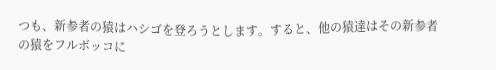つも、新参者の猿はハシゴを登ろうとします。すると、他の猿達はその新参者の猿をフルボッコに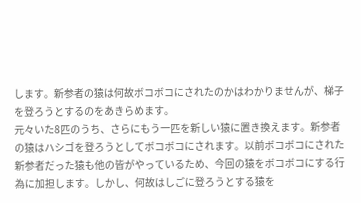します。新参者の猿は何故ボコボコにされたのかはわかりませんが、梯子を登ろうとするのをあきらめます。
元々いた8匹のうち、さらにもう一匹を新しい猿に置き換えます。新参者の猿はハシゴを登ろうとしてボコボコにされます。以前ボコボコにされた新参者だった猿も他の皆がやっているため、今回の猿をボコボコにする行為に加担します。しかし、何故はしごに登ろうとする猿を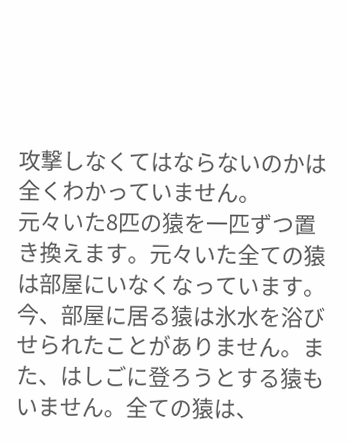攻撃しなくてはならないのかは全くわかっていません。
元々いた8匹の猿を一匹ずつ置き換えます。元々いた全ての猿は部屋にいなくなっています。今、部屋に居る猿は氷水を浴びせられたことがありません。また、はしごに登ろうとする猿もいません。全ての猿は、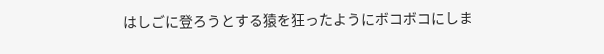はしごに登ろうとする猿を狂ったようにボコボコにしま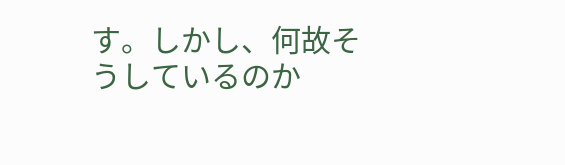す。しかし、何故そうしているのか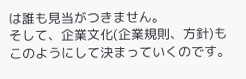は誰も見当がつきません。
そして、企業文化(企業規則、方針)もこのようにして決まっていくのです。